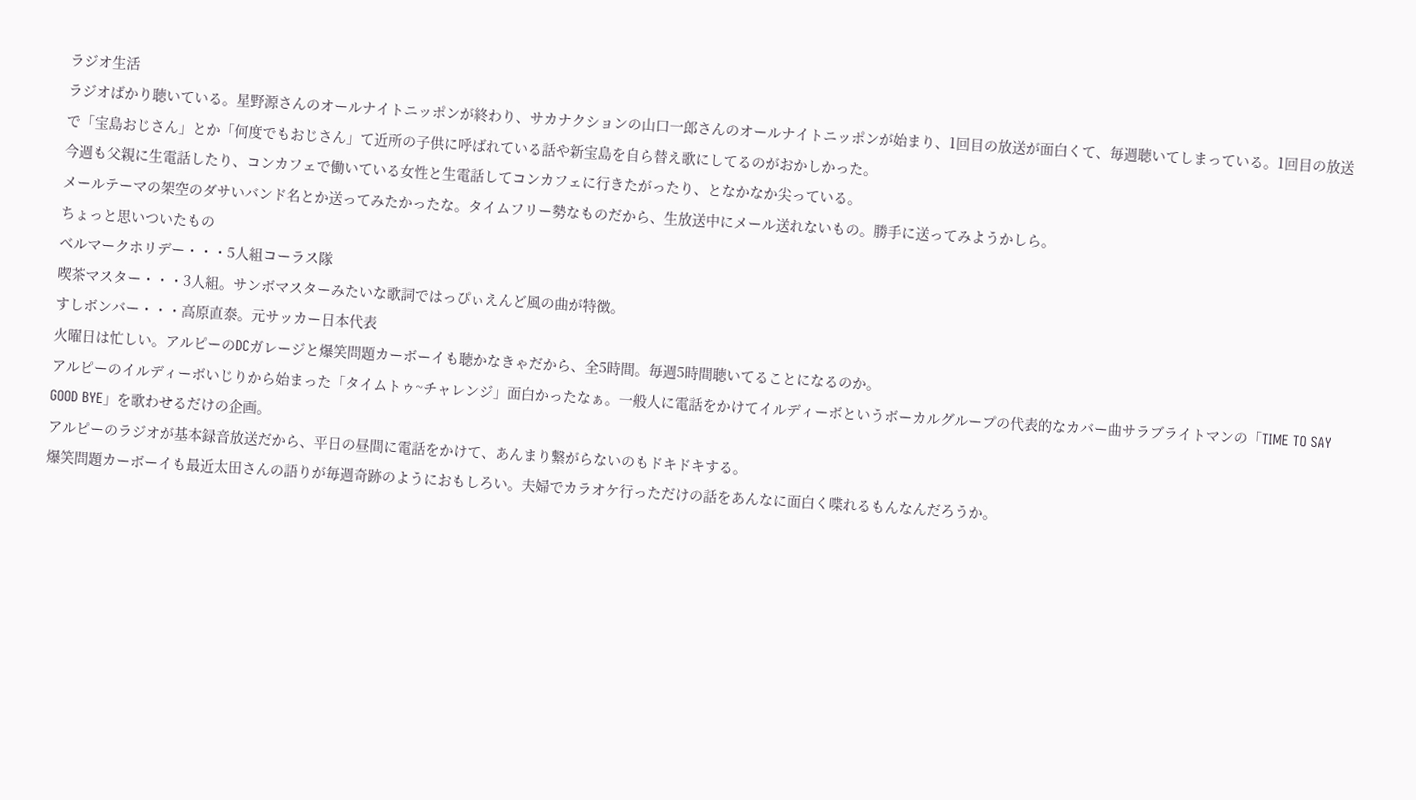ラジオ生活
ラジオばかり聴いている。星野源さんのオールナイトニッポンが終わり、サカナクションの山口一郎さんのオールナイトニッポンが始まり、1回目の放送が面白くて、毎週聴いてしまっている。1回目の放送で「宝島おじさん」とか「何度でもおじさん」て近所の子供に呼ばれている話や新宝島を自ら替え歌にしてるのがおかしかった。
今週も父親に生電話したり、コンカフェで働いている女性と生電話してコンカフェに行きたがったり、となかなか尖っている。
メールテーマの架空のダサいバンド名とか送ってみたかったな。タイムフリー勢なものだから、生放送中にメール送れないもの。勝手に送ってみようかしら。
ちょっと思いついたもの
ベルマークホリデー・・・5人組コーラス隊
喫茶マスター・・・3人組。サンボマスターみたいな歌詞ではっぴぃえんど風の曲が特徴。
すしボンバー・・・高原直泰。元サッカー日本代表
火曜日は忙しい。アルピーのDCガレージと爆笑問題カーボーイも聴かなきゃだから、全5時間。毎週5時間聴いてることになるのか。
アルピーのイルディーボいじりから始まった「タイムトゥ~チャレンジ」面白かったなぁ。一般人に電話をかけてイルディーボというボーカルグループの代表的なカバー曲サラブライトマンの「TIME TO SAY GOOD BYE」を歌わせるだけの企画。
アルピーのラジオが基本録音放送だから、平日の昼間に電話をかけて、あんまり繋がらないのもドキドキする。
爆笑問題カーボーイも最近太田さんの語りが毎週奇跡のようにおもしろい。夫婦でカラオケ行っただけの話をあんなに面白く喋れるもんなんだろうか。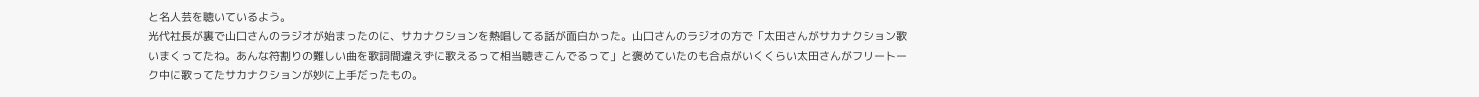と名人芸を聴いているよう。
光代社長が裏で山口さんのラジオが始まったのに、サカナクションを熱唱してる話が面白かった。山口さんのラジオの方で「太田さんがサカナクション歌いまくってたね。あんな符割りの難しい曲を歌詞間違えずに歌えるって相当聴きこんでるって」と褒めていたのも合点がいくくらい太田さんがフリートーク中に歌ってたサカナクションが妙に上手だったもの。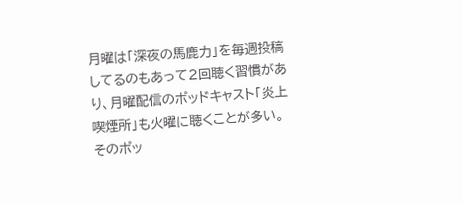月曜は「深夜の馬鹿力」を毎週投稿してるのもあって2回聴く習慣があり、月曜配信のポッドキャスト「炎上喫煙所」も火曜に聴くことが多い。そのポッ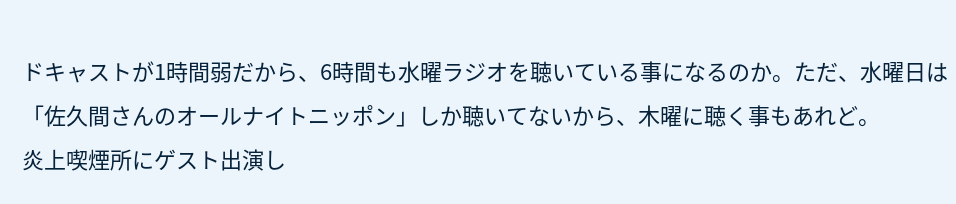ドキャストが1時間弱だから、6時間も水曜ラジオを聴いている事になるのか。ただ、水曜日は「佐久間さんのオールナイトニッポン」しか聴いてないから、木曜に聴く事もあれど。
炎上喫煙所にゲスト出演し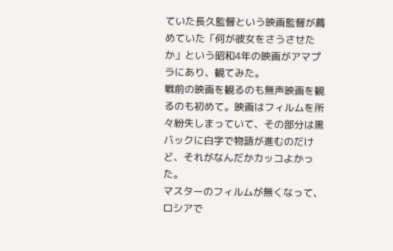ていた長久監督という映画監督が薦めていた「何が彼女をさうさせたか」という昭和4年の映画がアマプラにあり、観てみた。
戦前の映画を観るのも無声映画を観るのも初めて。映画はフィルムを所々紛失しまっていて、その部分は黒バックに白字で物語が進むのだけど、それがなんだかカッコよかった。
マスターのフィルムが無くなって、ロシアで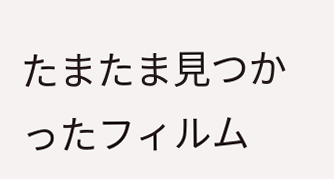たまたま見つかったフィルム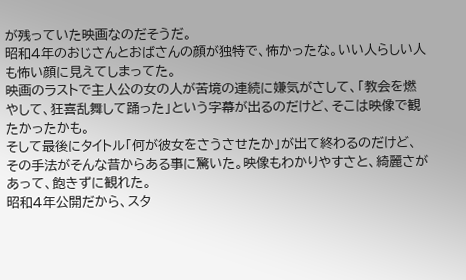が残っていた映画なのだそうだ。
昭和4年のおじさんとおばさんの顔が独特で、怖かったな。いい人らしい人も怖い顔に見えてしまってた。
映画のラストで主人公の女の人が苦境の連続に嫌気がさして、「教会を燃やして、狂喜乱舞して踊った」という字幕が出るのだけど、そこは映像で観たかったかも。
そして最後にタイトル「何が彼女をさうさせたか」が出て終わるのだけど、その手法がそんな昔からある事に驚いた。映像もわかりやすさと、綺麗さがあって、飽きずに観れた。
昭和4年公開だから、スタ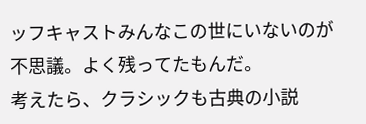ッフキャストみんなこの世にいないのが不思議。よく残ってたもんだ。
考えたら、クラシックも古典の小説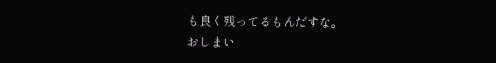も良く残ってるもんだすな。
おしまい